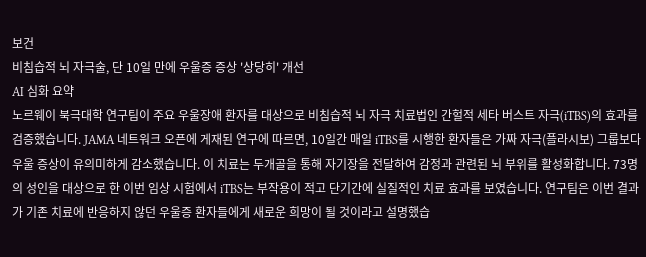보건
비침습적 뇌 자극술, 단 10일 만에 우울증 증상 '상당히' 개선
AI 심화 요약
노르웨이 북극대학 연구팀이 주요 우울장애 환자를 대상으로 비침습적 뇌 자극 치료법인 간헐적 세타 버스트 자극(iTBS)의 효과를 검증했습니다. JAMA 네트워크 오픈에 게재된 연구에 따르면, 10일간 매일 iTBS를 시행한 환자들은 가짜 자극(플라시보) 그룹보다 우울 증상이 유의미하게 감소했습니다. 이 치료는 두개골을 통해 자기장을 전달하여 감정과 관련된 뇌 부위를 활성화합니다. 73명의 성인을 대상으로 한 이번 임상 시험에서 iTBS는 부작용이 적고 단기간에 실질적인 치료 효과를 보였습니다. 연구팀은 이번 결과가 기존 치료에 반응하지 않던 우울증 환자들에게 새로운 희망이 될 것이라고 설명했습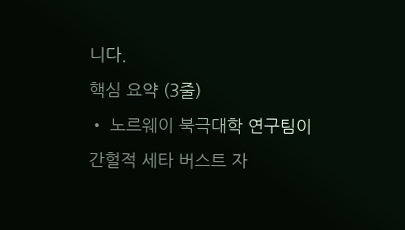니다.
핵심 요약 (3줄)
• 노르웨이 북극대학 연구팀이 간헐적 세타 버스트 자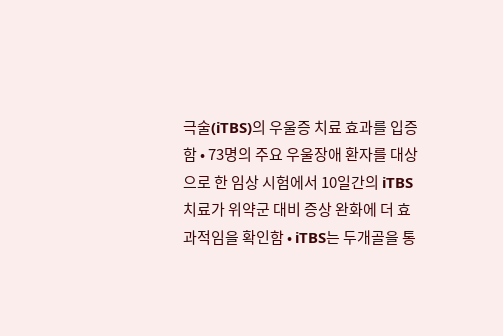극술(iTBS)의 우울증 치료 효과를 입증함 • 73명의 주요 우울장애 환자를 대상으로 한 임상 시험에서 10일간의 iTBS 치료가 위약군 대비 증상 완화에 더 효과적임을 확인함 • iTBS는 두개골을 통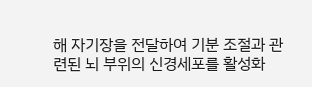해 자기장을 전달하여 기분 조절과 관련된 뇌 부위의 신경세포를 활성화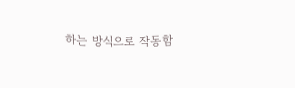하는 방식으로 작동함